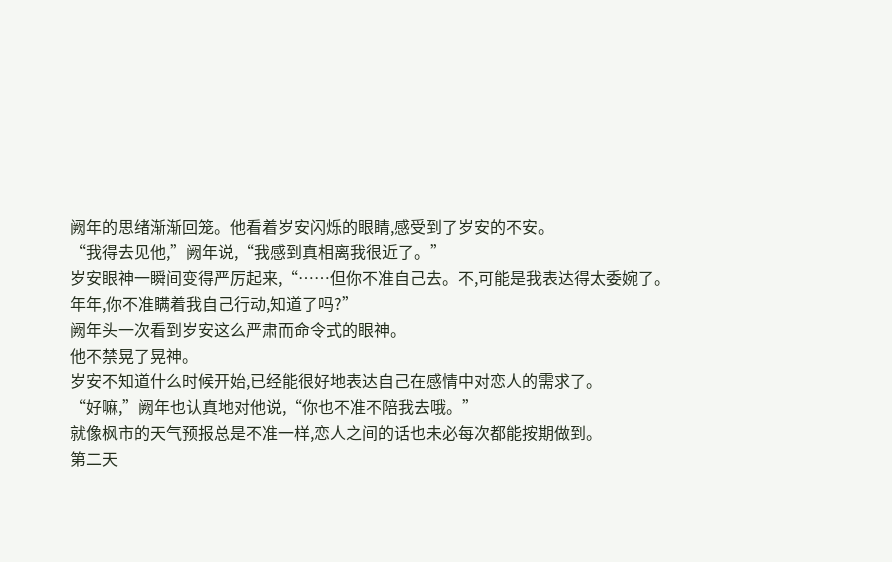阙年的思绪渐渐回笼。他看着岁安闪烁的眼睛,感受到了岁安的不安。
“我得去见他,”阙年说,“我感到真相离我很近了。”
岁安眼神一瞬间变得严厉起来,“……但你不准自己去。不,可能是我表达得太委婉了。年年,你不准瞒着我自己行动,知道了吗?”
阙年头一次看到岁安这么严肃而命令式的眼神。
他不禁晃了晃神。
岁安不知道什么时候开始,已经能很好地表达自己在感情中对恋人的需求了。
“好嘛,”阙年也认真地对他说,“你也不准不陪我去哦。”
就像枫市的天气预报总是不准一样,恋人之间的话也未必每次都能按期做到。
第二天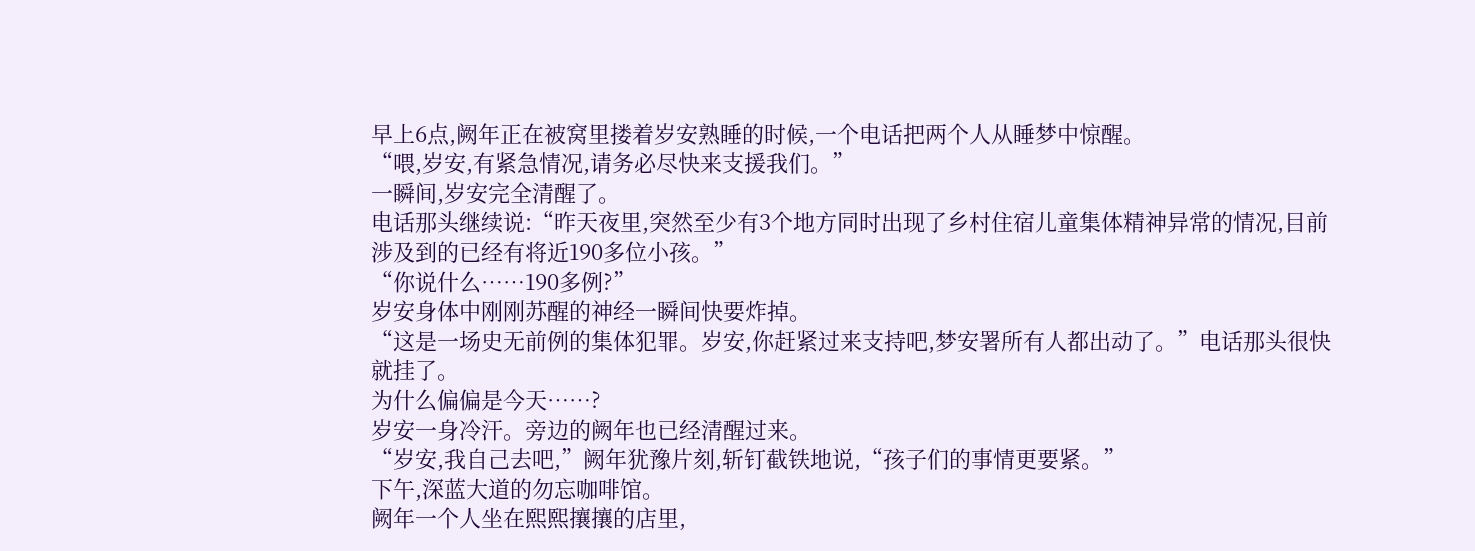早上6点,阙年正在被窝里搂着岁安熟睡的时候,一个电话把两个人从睡梦中惊醒。
“喂,岁安,有紧急情况,请务必尽快来支援我们。”
一瞬间,岁安完全清醒了。
电话那头继续说:“昨天夜里,突然至少有3个地方同时出现了乡村住宿儿童集体精神异常的情况,目前涉及到的已经有将近190多位小孩。”
“你说什么……190多例?”
岁安身体中刚刚苏醒的神经一瞬间快要炸掉。
“这是一场史无前例的集体犯罪。岁安,你赶紧过来支持吧,梦安署所有人都出动了。”电话那头很快就挂了。
为什么偏偏是今天……?
岁安一身冷汗。旁边的阙年也已经清醒过来。
“岁安,我自己去吧,”阙年犹豫片刻,斩钉截铁地说,“孩子们的事情更要紧。”
下午,深蓝大道的勿忘咖啡馆。
阙年一个人坐在熙熙攘攘的店里,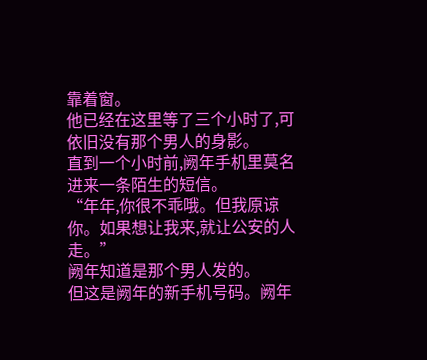靠着窗。
他已经在这里等了三个小时了,可依旧没有那个男人的身影。
直到一个小时前,阙年手机里莫名进来一条陌生的短信。
“年年,你很不乖哦。但我原谅你。如果想让我来,就让公安的人走。”
阙年知道是那个男人发的。
但这是阙年的新手机号码。阙年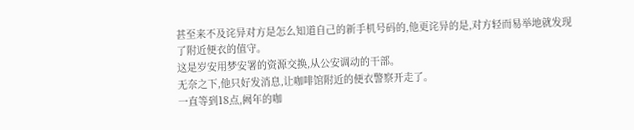甚至来不及诧异对方是怎么知道自己的新手机号码的,他更诧异的是,对方轻而易举地就发现了附近便衣的值守。
这是岁安用梦安署的资源交换,从公安调动的干部。
无奈之下,他只好发消息,让咖啡馆附近的便衣警察开走了。
一直等到18点,阙年的咖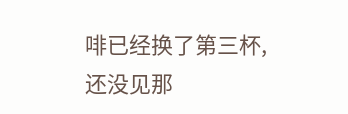啡已经换了第三杯,还没见那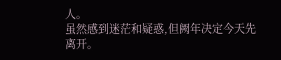人。
虽然感到迷茫和疑惑,但阙年决定今天先离开。